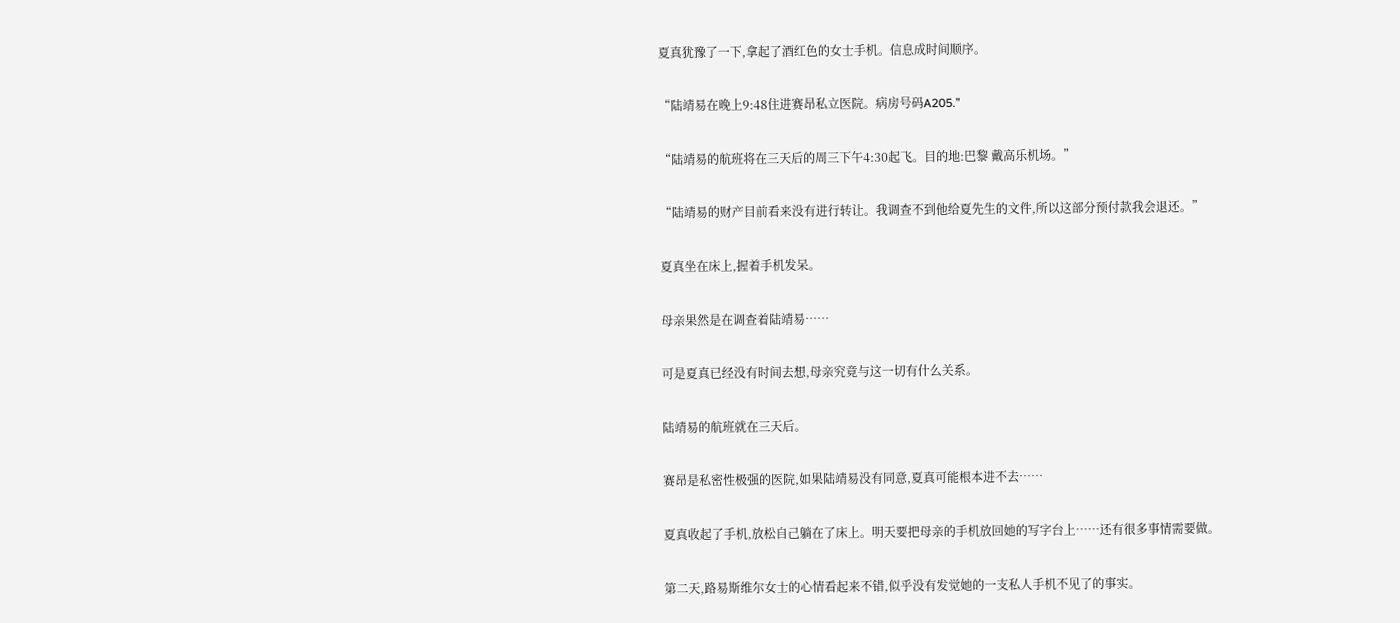夏真犹豫了一下,拿起了酒红色的女士手机。信息成时间顺序。

“陆靖易在晚上9:48住进赛昂私立医院。病房号码A205.”

“陆靖易的航班将在三天后的周三下午4:30起飞。目的地:巴黎 戴高乐机场。”

“陆靖易的财产目前看来没有进行转让。我调查不到他给夏先生的文件,所以这部分预付款我会退还。”

夏真坐在床上,握着手机发呆。

母亲果然是在调查着陆靖易……

可是夏真已经没有时间去想,母亲究竟与这一切有什么关系。

陆靖易的航班就在三天后。

赛昂是私密性极强的医院,如果陆靖易没有同意,夏真可能根本进不去……

夏真收起了手机,放松自己躺在了床上。明天要把母亲的手机放回她的写字台上……还有很多事情需要做。

第二天,路易斯维尔女士的心情看起来不错,似乎没有发觉她的一支私人手机不见了的事实。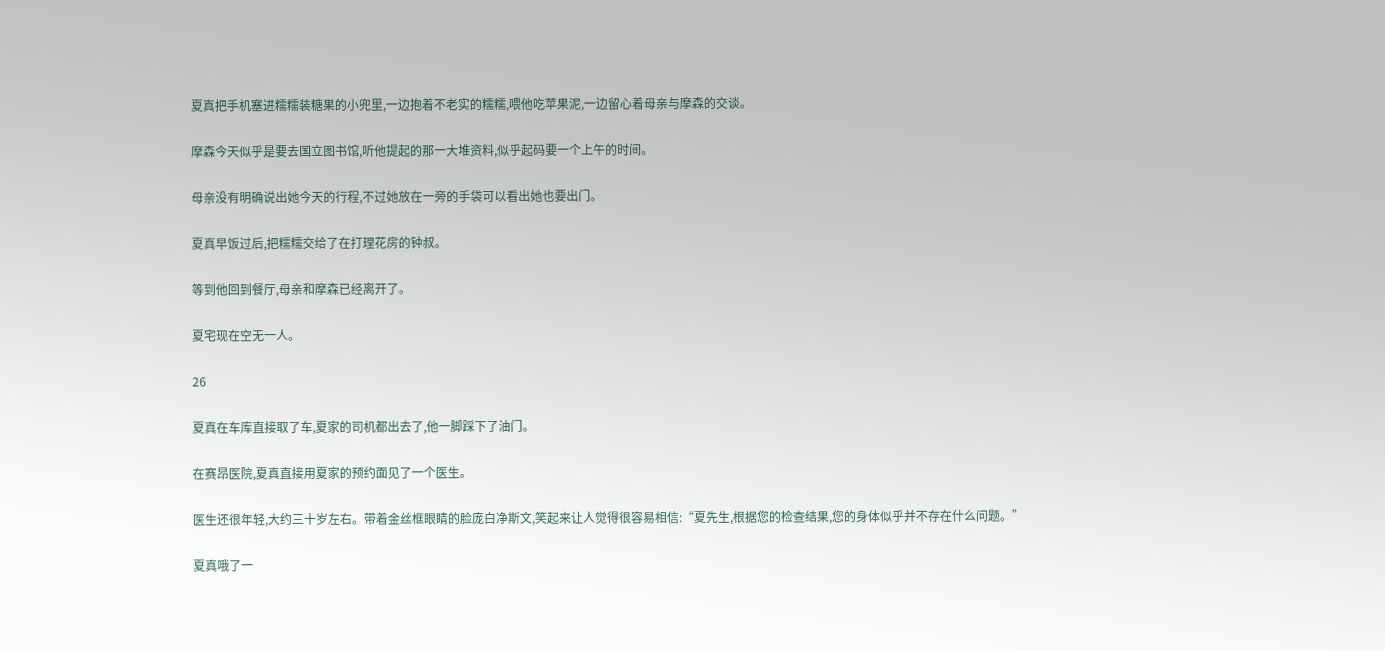夏真把手机塞进糯糯装糖果的小兜里,一边抱着不老实的糯糯,喂他吃苹果泥,一边留心着母亲与摩森的交谈。

摩森今天似乎是要去国立图书馆,听他提起的那一大堆资料,似乎起码要一个上午的时间。

母亲没有明确说出她今天的行程,不过她放在一旁的手袋可以看出她也要出门。

夏真早饭过后,把糯糯交给了在打理花房的钟叔。

等到他回到餐厅,母亲和摩森已经离开了。

夏宅现在空无一人。

26

夏真在车库直接取了车,夏家的司机都出去了,他一脚踩下了油门。

在赛昂医院,夏真直接用夏家的预约面见了一个医生。

医生还很年轻,大约三十岁左右。带着金丝框眼睛的脸庞白净斯文,笑起来让人觉得很容易相信:“夏先生,根据您的检查结果,您的身体似乎并不存在什么问题。”

夏真哦了一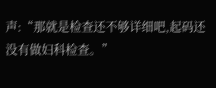声:“那就是检查还不够详细吧,起码还没有做妇科检查。”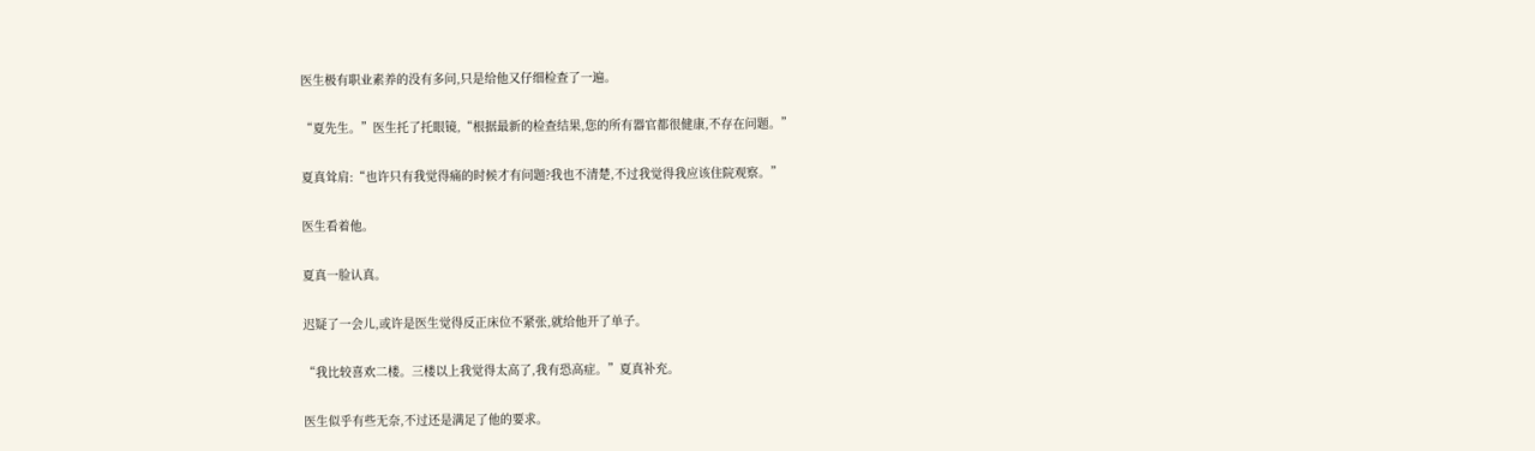医生极有职业素养的没有多问,只是给他又仔细检查了一遍。

“夏先生。”医生托了托眼镜,“根据最新的检查结果,您的所有器官都很健康,不存在问题。”

夏真耸肩:“也许只有我觉得痛的时候才有问题?我也不清楚,不过我觉得我应该住院观察。”

医生看着他。

夏真一脸认真。

迟疑了一会儿,或许是医生觉得反正床位不紧张,就给他开了单子。

“我比较喜欢二楼。三楼以上我觉得太高了,我有恐高症。”夏真补充。

医生似乎有些无奈,不过还是满足了他的要求。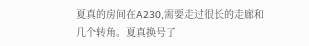夏真的房间在A230,需要走过很长的走廊和几个转角。夏真换号了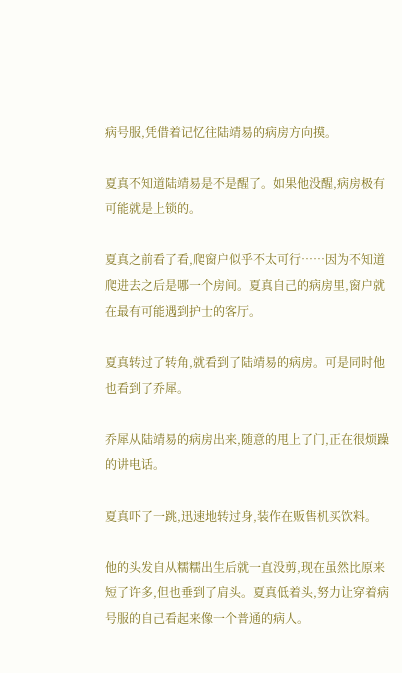病号服,凭借着记忆往陆靖易的病房方向摸。

夏真不知道陆靖易是不是醒了。如果他没醒,病房极有可能就是上锁的。

夏真之前看了看,爬窗户似乎不太可行……因为不知道爬进去之后是哪一个房间。夏真自己的病房里,窗户就在最有可能遇到护士的客厅。

夏真转过了转角,就看到了陆靖易的病房。可是同时他也看到了乔犀。

乔犀从陆靖易的病房出来,随意的甩上了门,正在很烦躁的讲电话。

夏真吓了一跳,迅速地转过身,装作在贩售机买饮料。

他的头发自从糯糯出生后就一直没剪,现在虽然比原来短了许多,但也垂到了肩头。夏真低着头,努力让穿着病号服的自己看起来像一个普通的病人。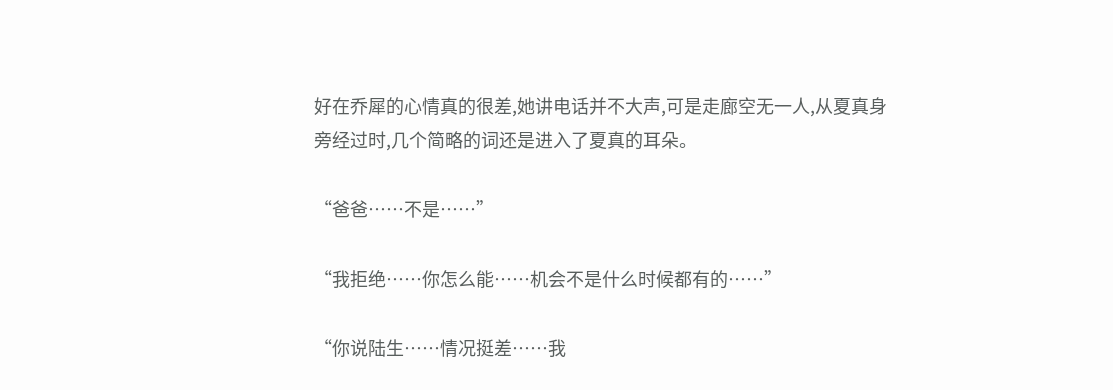好在乔犀的心情真的很差,她讲电话并不大声,可是走廊空无一人,从夏真身旁经过时,几个简略的词还是进入了夏真的耳朵。

“爸爸……不是……”

“我拒绝……你怎么能……机会不是什么时候都有的……”

“你说陆生……情况挺差……我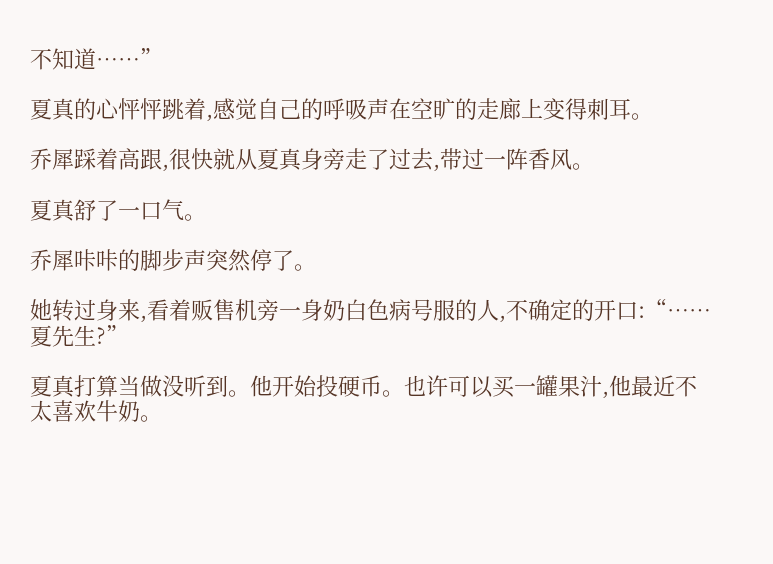不知道……”

夏真的心怦怦跳着,感觉自己的呼吸声在空旷的走廊上变得刺耳。

乔犀踩着高跟,很快就从夏真身旁走了过去,带过一阵香风。

夏真舒了一口气。

乔犀咔咔的脚步声突然停了。

她转过身来,看着贩售机旁一身奶白色病号服的人,不确定的开口:“……夏先生?”

夏真打算当做没听到。他开始投硬币。也许可以买一罐果汁,他最近不太喜欢牛奶。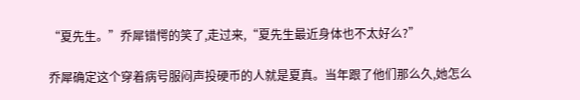“夏先生。”乔犀错愕的笑了,走过来,“夏先生最近身体也不太好么?”

乔犀确定这个穿着病号服闷声投硬币的人就是夏真。当年跟了他们那么久,她怎么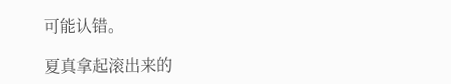可能认错。

夏真拿起滚出来的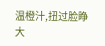温橙汁,扭过脸睁大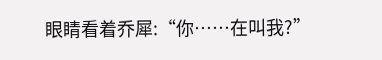眼睛看着乔犀:“你……在叫我?”